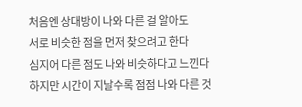처음엔 상대방이 나와 다른 걸 알아도
서로 비슷한 점을 먼저 찾으려고 한다
심지어 다른 점도 나와 비슷하다고 느낀다
하지만 시간이 지날수록 점점 나와 다른 것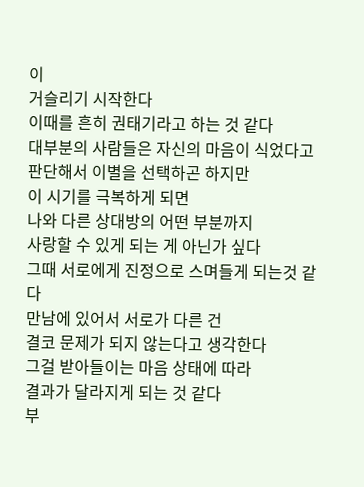이
거슬리기 시작한다
이때를 흔히 권태기라고 하는 것 같다
대부분의 사람들은 자신의 마음이 식었다고
판단해서 이별을 선택하곤 하지만
이 시기를 극복하게 되면
나와 다른 상대방의 어떤 부분까지
사랑할 수 있게 되는 게 아닌가 싶다
그때 서로에게 진정으로 스며들게 되는것 같다
만남에 있어서 서로가 다른 건
결코 문제가 되지 않는다고 생각한다
그걸 받아들이는 마음 상태에 따라
결과가 달라지게 되는 것 같다
부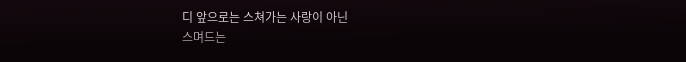디 앞으로는 스쳐가는 사랑이 아닌
스며드는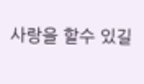사랑을 할수 있길